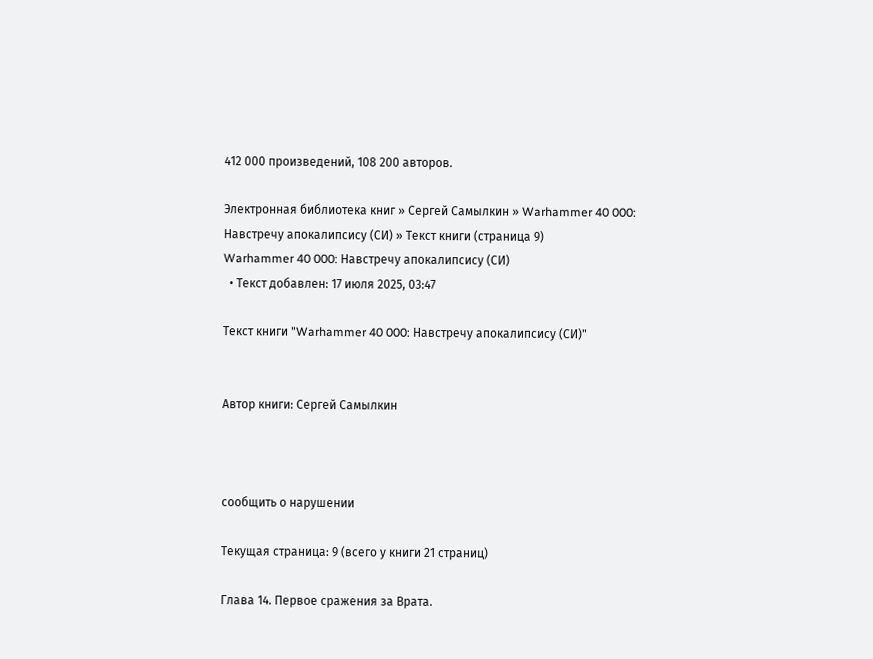412 000 произведений, 108 200 авторов.

Электронная библиотека книг » Сергей Самылкин » Warhammer 40 000: Навстречу апокалипсису (СИ) » Текст книги (страница 9)
Warhammer 40 000: Навстречу апокалипсису (СИ)
  • Текст добавлен: 17 июля 2025, 03:47

Текст книги "Warhammer 40 000: Навстречу апокалипсису (СИ)"


Автор книги: Сергей Самылкин



сообщить о нарушении

Текущая страница: 9 (всего у книги 21 страниц)

Глава 14. Первое сражения за Врата.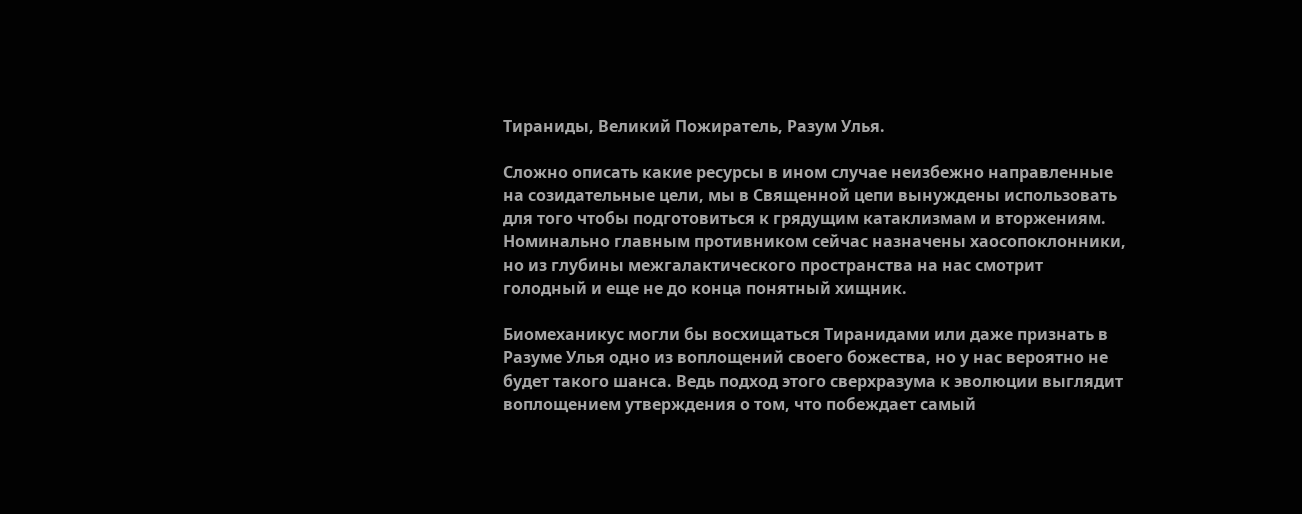Тираниды, Великий Пожиратель, Разум Улья.

Сложно описать какие ресурсы в ином случае неизбежно направленные на созидательные цели, мы в Священной цепи вынуждены использовать для того чтобы подготовиться к грядущим катаклизмам и вторжениям. Номинально главным противником сейчас назначены хаосопоклонники, но из глубины межгалактического пространства на нас смотрит голодный и еще не до конца понятный хищник.

Биомеханикус могли бы восхищаться Тиранидами или даже признать в Разуме Улья одно из воплощений своего божества, но у нас вероятно не будет такого шанса. Ведь подход этого сверхразума к эволюции выглядит воплощением утверждения о том, что побеждает самый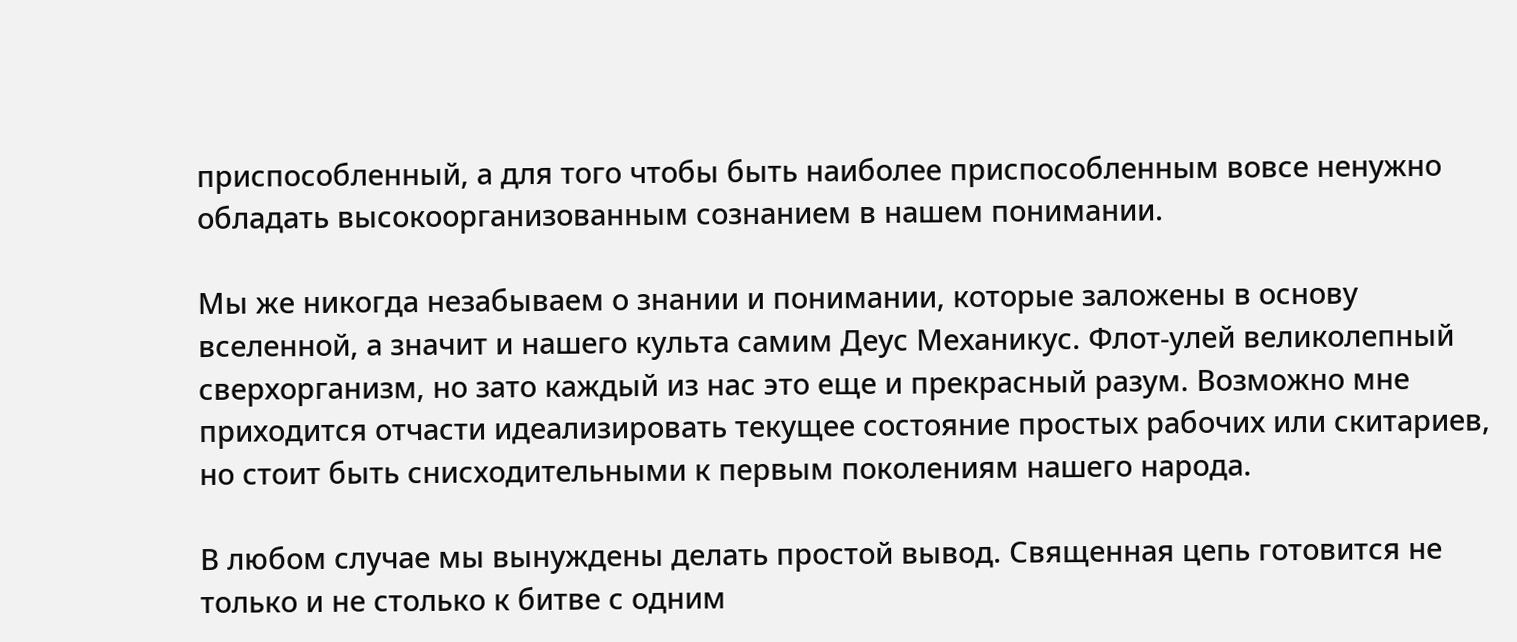приспособленный, а для того чтобы быть наиболее приспособленным вовсе ненужно обладать высокоорганизованным сознанием в нашем понимании.

Мы же никогда незабываем о знании и понимании, которые заложены в основу вселенной, а значит и нашего культа самим Деус Механикус. Флот-улей великолепный сверхорганизм, но зато каждый из нас это еще и прекрасный разум. Возможно мне приходится отчасти идеализировать текущее состояние простых рабочих или скитариев, но стоит быть снисходительными к первым поколениям нашего народа.

В любом случае мы вынуждены делать простой вывод. Священная цепь готовится не только и не столько к битве с одним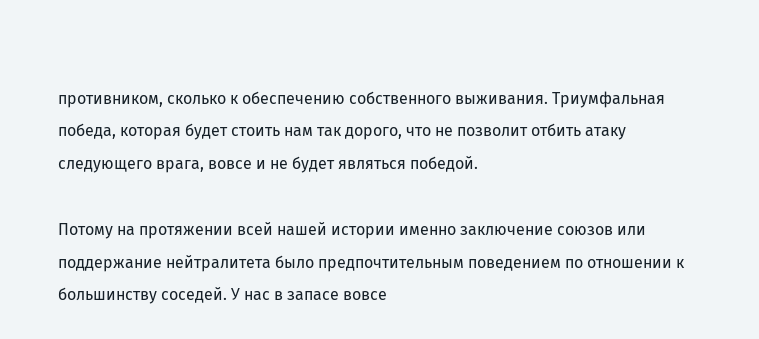противником, сколько к обеспечению собственного выживания. Триумфальная победа, которая будет стоить нам так дорого, что не позволит отбить атаку следующего врага, вовсе и не будет являться победой.

Потому на протяжении всей нашей истории именно заключение союзов или поддержание нейтралитета было предпочтительным поведением по отношении к большинству соседей. У нас в запасе вовсе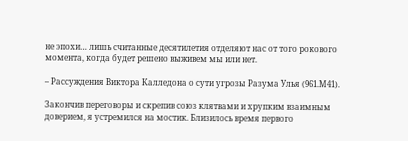не эпохи… лишь считанные десятилетия отделяют нас от того рокового момента, когда будет решено выживем мы или нет.

– Рассуждения Виктора Калледона о сути угрозы Разума Улья (961.М41).

Закончив переговоры и скрепив союз клятвами и хрупким взаимным доверием, я устремился на мостик. Близилось время первого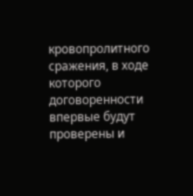кровопролитного сражения, в ходе которого договоренности впервые будут проверены и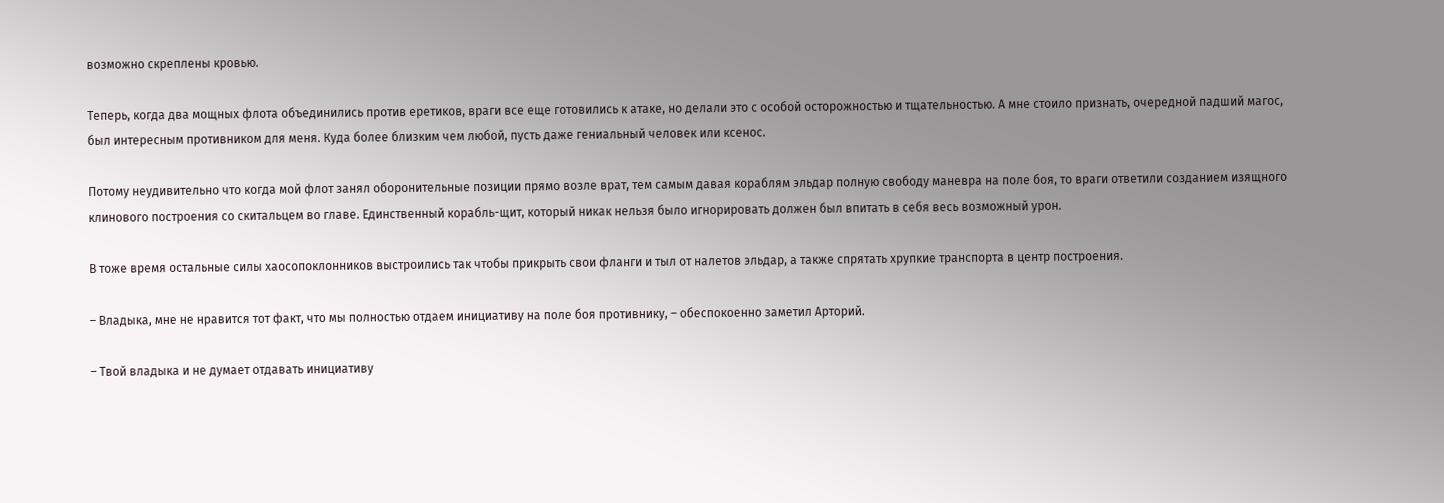возможно скреплены кровью.

Теперь, когда два мощных флота объединились против еретиков, враги все еще готовились к атаке, но делали это с особой осторожностью и тщательностью. А мне стоило признать, очередной падший магос, был интересным противником для меня. Куда более близким чем любой, пусть даже гениальный человек или ксенос.

Потому неудивительно что когда мой флот занял оборонительные позиции прямо возле врат, тем самым давая кораблям эльдар полную свободу маневра на поле боя, то враги ответили созданием изящного клинового построения со скитальцем во главе. Единственный корабль-щит, который никак нельзя было игнорировать должен был впитать в себя весь возможный урон.

В тоже время остальные силы хаосопоклонников выстроились так чтобы прикрыть свои фланги и тыл от налетов эльдар, а также спрятать хрупкие транспорта в центр построения.

– Владыка, мне не нравится тот факт, что мы полностью отдаем инициативу на поле боя противнику, – обеспокоенно заметил Арторий.

– Твой владыка и не думает отдавать инициативу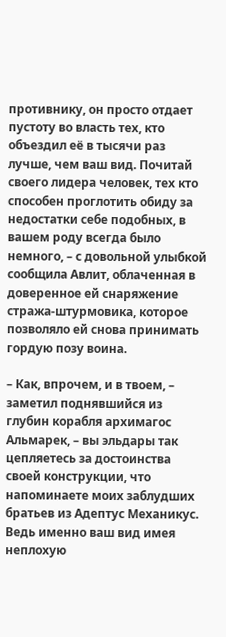противнику, он просто отдает пустоту во власть тех, кто объездил её в тысячи раз лучше, чем ваш вид. Почитай своего лидера человек, тех кто способен проглотить обиду за недостатки себе подобных, в вашем роду всегда было немного, – с довольной улыбкой сообщила Авлит, облаченная в доверенное ей снаряжение стража-штурмовика, которое позволяло ей снова принимать гордую позу воина.

– Как, впрочем, и в твоем, – заметил поднявшийся из глубин корабля архимагос Альмарек, – вы эльдары так цепляетесь за достоинства своей конструкции, что напоминаете моих заблудших братьев из Адептус Механикус. Ведь именно ваш вид имея неплохую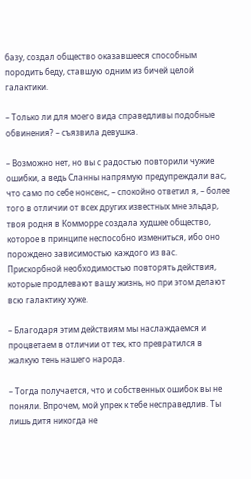базу, создал общество оказавшееся способным породить беду, ставшую одним из бичей целой галактики.

– Только ли для моего вида справедливы подобные обвинения? – съязвила девушка.

– Возможно нет, но вы с радостью повторили чужие ошибки, а ведь Сланны напрямую предупреждали вас, что само по себе нонсенс, – спокойно ответил я, – более того в отличии от всех других известных мне эльдар, твоя родня в Комморре создала худшее общество, которое в принципе неспособно измениться, ибо оно порождено зависимостью каждого из вас. Прискорбной необходимостью повторять действия, которые продлевают вашу жизнь, но при этом делают всю галактику хуже.

– Благодаря этим действиям мы наслаждаемся и процветаем в отличии от тех, кто превратился в жалкую тень нашего народа.

– Тогда получается, что и собственных ошибок вы не поняли. Впрочем, мой упрек к тебе несправедлив. Ты лишь дитя никогда не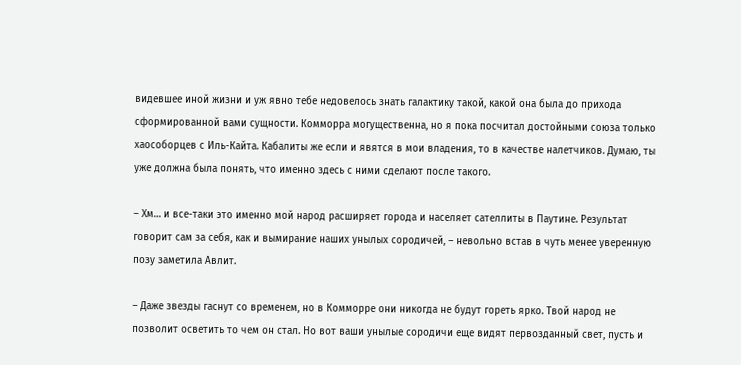видевшее иной жизни и уж явно тебе недовелось знать галактику такой, какой она была до прихода сформированной вами сущности. Комморра могущественна, но я пока посчитал достойными союза только хаособорцев с Иль-Кайта. Кабалиты же если и явятся в мои владения, то в качестве налетчиков. Думаю, ты уже должна была понять, что именно здесь с ними сделают после такого.

– Хм… и все-таки это именно мой народ расширяет города и населяет сателлиты в Паутине. Результат говорит сам за себя, как и вымирание наших унылых сородичей, – невольно встав в чуть менее уверенную позу заметила Авлит.

– Даже звезды гаснут со временем, но в Комморре они никогда не будут гореть ярко. Твой народ не позволит осветить то чем он стал. Но вот ваши унылые сородичи еще видят первозданный свет, пусть и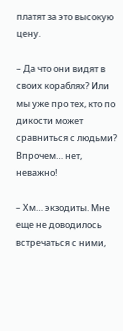платят за это высокую цену.

– Да что они видят в своих кораблях? Или мы уже про тех, кто по дикости может сравниться с людьми? Впрочем… нет, неважно!

– Хм… экзодиты. Мне еще не доводилось встречаться с ними,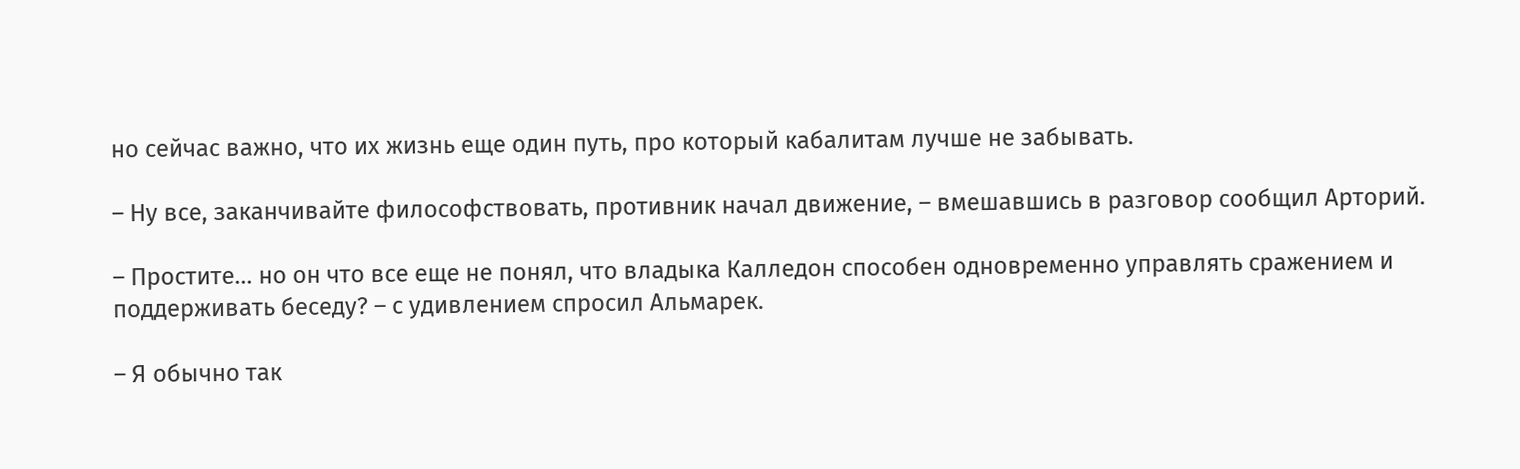но сейчас важно, что их жизнь еще один путь, про который кабалитам лучше не забывать.

– Ну все, заканчивайте философствовать, противник начал движение, – вмешавшись в разговор сообщил Арторий.

– Простите… но он что все еще не понял, что владыка Калледон способен одновременно управлять сражением и поддерживать беседу? – с удивлением спросил Альмарек.

– Я обычно так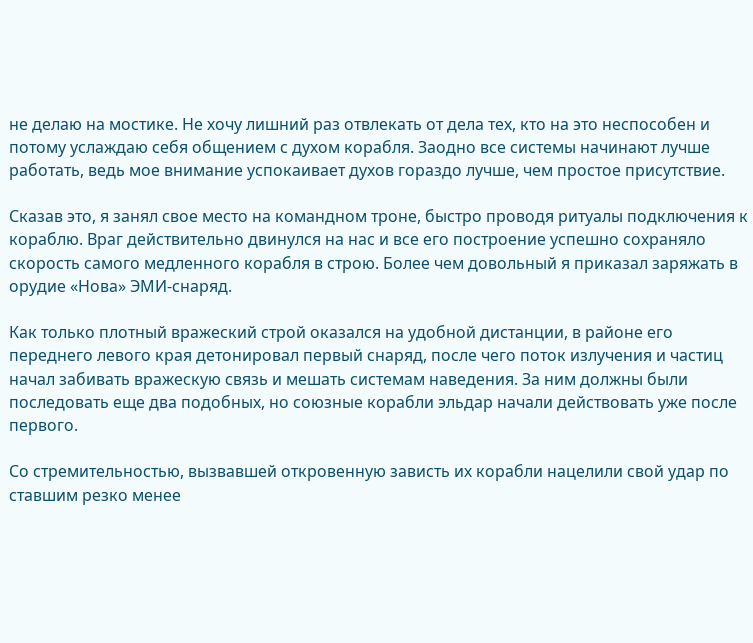не делаю на мостике. Не хочу лишний раз отвлекать от дела тех, кто на это неспособен и потому услаждаю себя общением с духом корабля. Заодно все системы начинают лучше работать, ведь мое внимание успокаивает духов гораздо лучше, чем простое присутствие.

Сказав это, я занял свое место на командном троне, быстро проводя ритуалы подключения к кораблю. Враг действительно двинулся на нас и все его построение успешно сохраняло скорость самого медленного корабля в строю. Более чем довольный я приказал заряжать в орудие «Нова» ЭМИ-снаряд.

Как только плотный вражеский строй оказался на удобной дистанции, в районе его переднего левого края детонировал первый снаряд, после чего поток излучения и частиц начал забивать вражескую связь и мешать системам наведения. За ним должны были последовать еще два подобных, но союзные корабли эльдар начали действовать уже после первого.

Со стремительностью, вызвавшей откровенную зависть их корабли нацелили свой удар по ставшим резко менее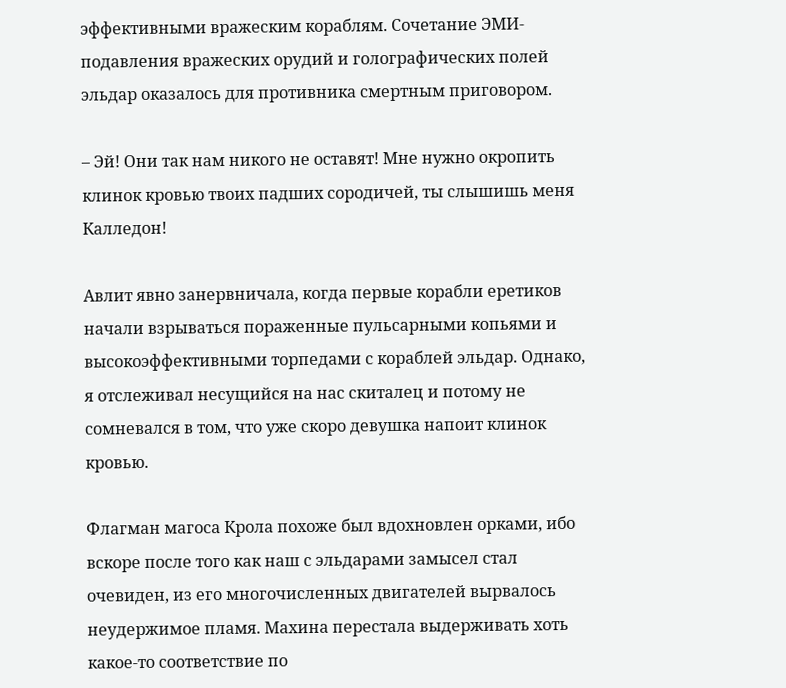эффективными вражеским кораблям. Сочетание ЭМИ-подавления вражеских орудий и голографических полей эльдар оказалось для противника смертным приговором.

– Эй! Они так нам никого не оставят! Мне нужно окропить клинок кровью твоих падших сородичей, ты слышишь меня Калледон!

Авлит явно занервничала, когда первые корабли еретиков начали взрываться пораженные пульсарными копьями и высокоэффективными торпедами с кораблей эльдар. Однако, я отслеживал несущийся на нас скиталец и потому не сомневался в том, что уже скоро девушка напоит клинок кровью.

Флагман магоса Крола похоже был вдохновлен орками, ибо вскоре после того как наш с эльдарами замысел стал очевиден, из его многочисленных двигателей вырвалось неудержимое пламя. Махина перестала выдерживать хоть какое-то соответствие по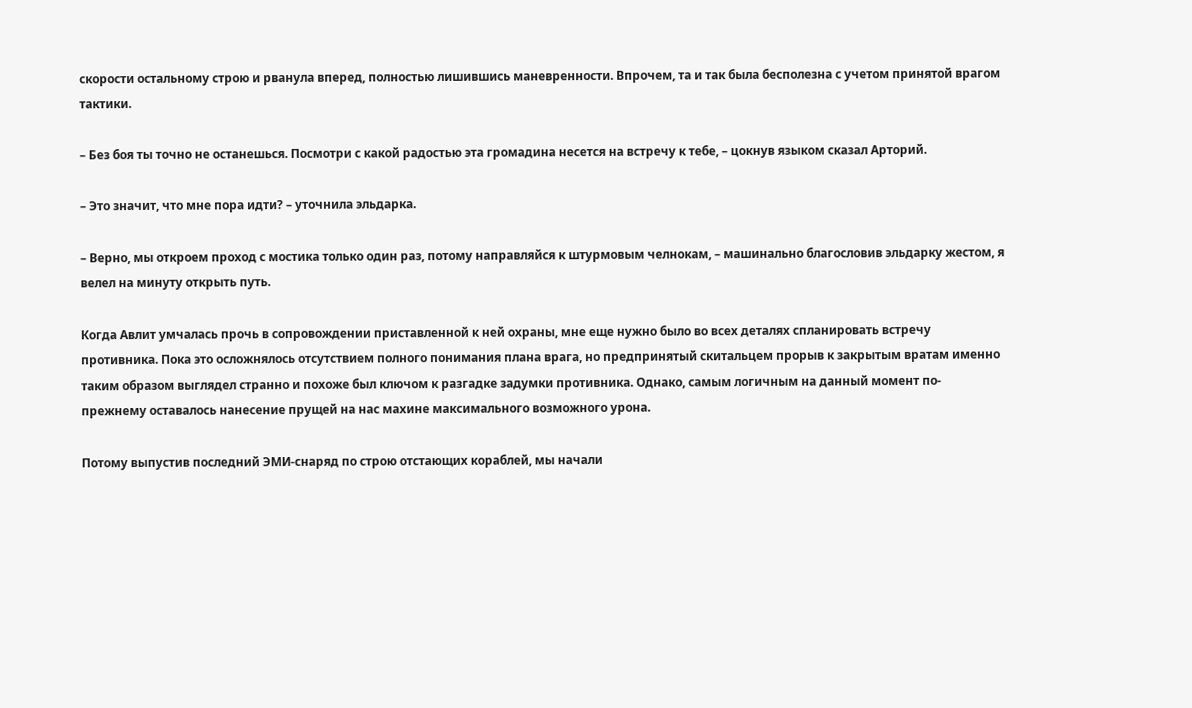скорости остальному строю и рванула вперед, полностью лишившись маневренности. Впрочем, та и так была бесполезна с учетом принятой врагом тактики.

– Без боя ты точно не останешься. Посмотри с какой радостью эта громадина несется на встречу к тебе, – цокнув языком сказал Арторий.

– Это значит, что мне пора идти? – уточнила эльдарка.

– Верно, мы откроем проход с мостика только один раз, потому направляйся к штурмовым челнокам, – машинально благословив эльдарку жестом, я велел на минуту открыть путь.

Когда Авлит умчалась прочь в сопровождении приставленной к ней охраны, мне еще нужно было во всех деталях спланировать встречу противника. Пока это осложнялось отсутствием полного понимания плана врага, но предпринятый скитальцем прорыв к закрытым вратам именно таким образом выглядел странно и похоже был ключом к разгадке задумки противника. Однако, самым логичным на данный момент по-прежнему оставалось нанесение прущей на нас махине максимального возможного урона.

Потому выпустив последний ЭМИ-снаряд по строю отстающих кораблей, мы начали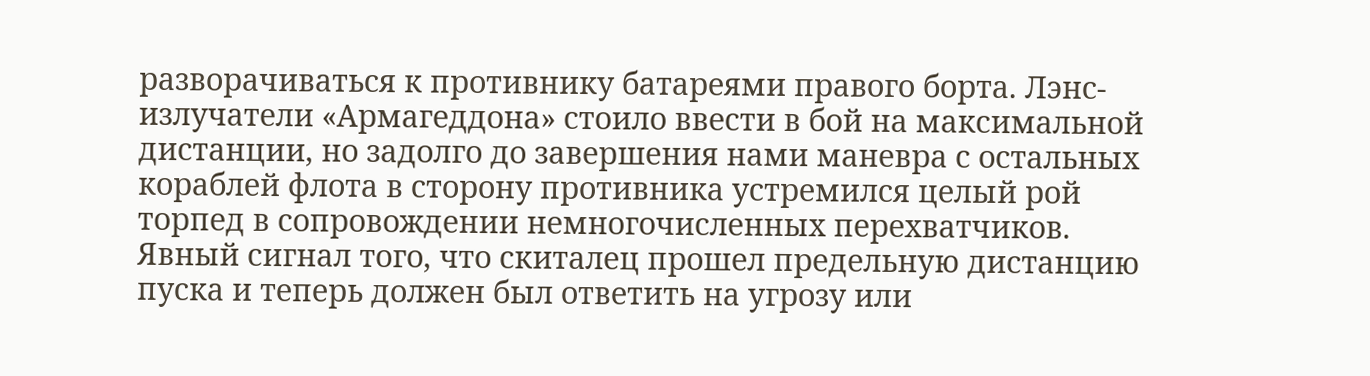разворачиваться к противнику батареями правого борта. Лэнс-излучатели «Армагеддона» стоило ввести в бой на максимальной дистанции, но задолго до завершения нами маневра с остальных кораблей флота в сторону противника устремился целый рой торпед в сопровождении немногочисленных перехватчиков. Явный сигнал того, что скиталец прошел предельную дистанцию пуска и теперь должен был ответить на угрозу или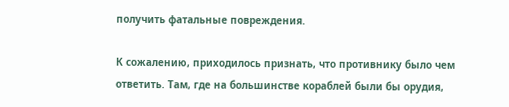получить фатальные повреждения.

К сожалению, приходилось признать, что противнику было чем ответить. Там, где на большинстве кораблей были бы орудия,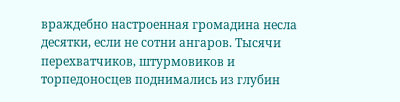враждебно настроенная громадина несла десятки, если не сотни ангаров. Тысячи перехватчиков, штурмовиков и торпедоносцев поднимались из глубин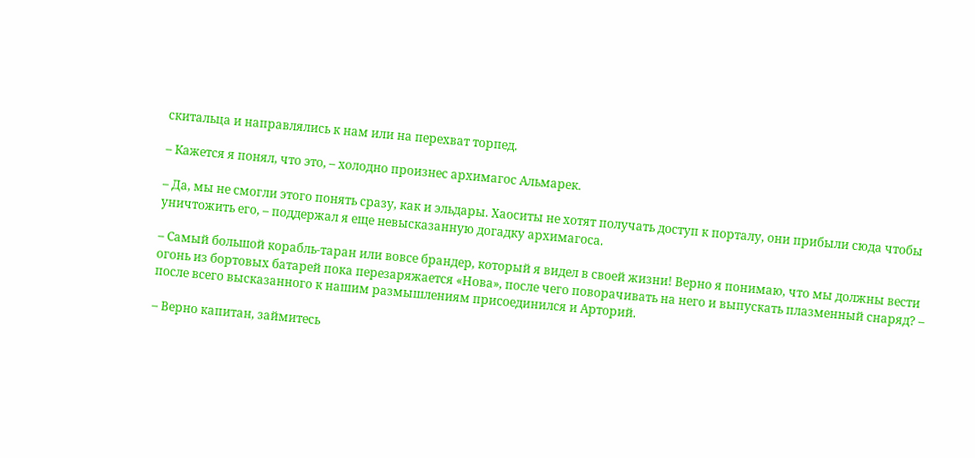скитальца и направлялись к нам или на перехват торпед.

– Кажется я понял, что это, – холодно произнес архимагос Альмарек.

– Да, мы не смогли этого понять сразу, как и эльдары. Хаоситы не хотят получать доступ к порталу, они прибыли сюда чтобы уничтожить его, – поддержал я еще невысказанную догадку архимагоса.

– Самый большой корабль-таран или вовсе брандер, который я видел в своей жизни! Верно я понимаю, что мы должны вести огонь из бортовых батарей пока перезаряжается «Нова», после чего поворачивать на него и выпускать плазменный снаряд? – после всего высказанного к нашим размышлениям присоединился и Арторий.

– Верно капитан, займитесь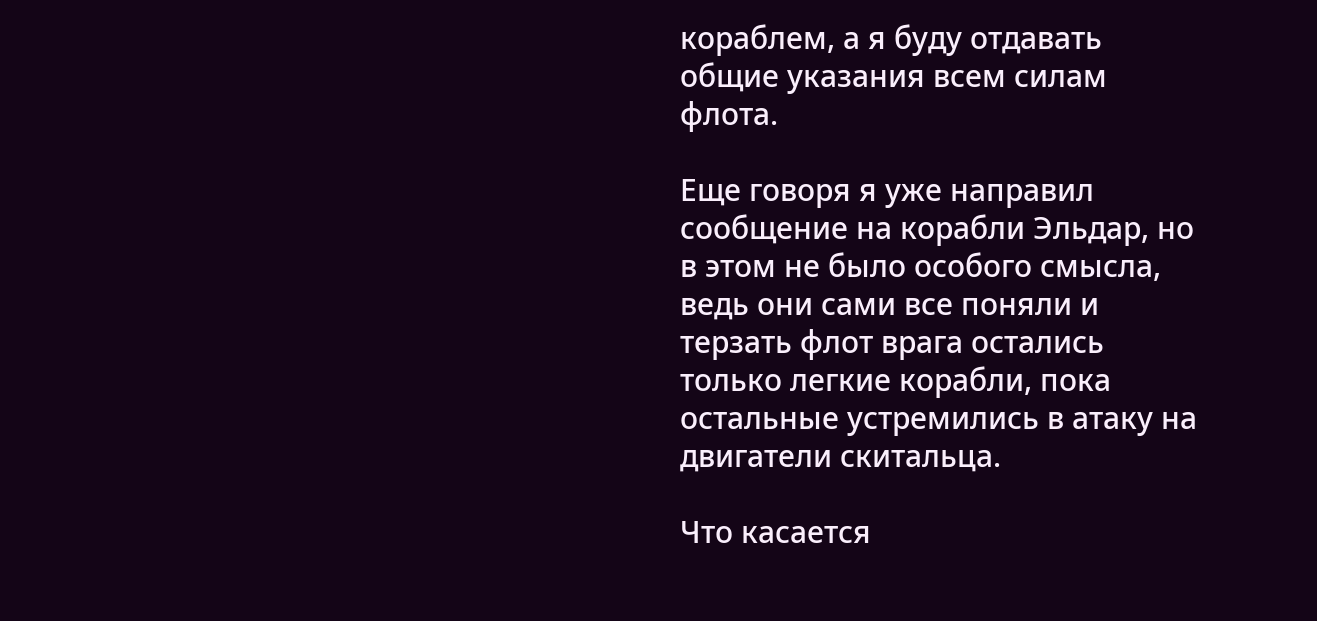кораблем, а я буду отдавать общие указания всем силам флота.

Еще говоря я уже направил сообщение на корабли Эльдар, но в этом не было особого смысла, ведь они сами все поняли и терзать флот врага остались только легкие корабли, пока остальные устремились в атаку на двигатели скитальца.

Что касается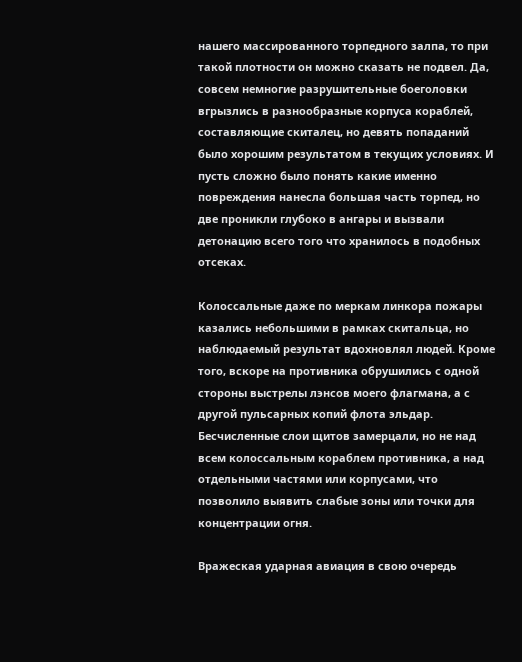нашего массированного торпедного залпа, то при такой плотности он можно сказать не подвел. Да, совсем немногие разрушительные боеголовки вгрызлись в разнообразные корпуса кораблей, составляющие скиталец, но девять попаданий было хорошим результатом в текущих условиях. И пусть сложно было понять какие именно повреждения нанесла большая часть торпед, но две проникли глубоко в ангары и вызвали детонацию всего того что хранилось в подобных отсеках.

Колоссальные даже по меркам линкора пожары казались небольшими в рамках скитальца, но наблюдаемый результат вдохновлял людей. Кроме того, вскоре на противника обрушились с одной стороны выстрелы лэнсов моего флагмана, а с другой пульсарных копий флота эльдар. Бесчисленные слои щитов замерцали, но не над всем колоссальным кораблем противника, а над отдельными частями или корпусами, что позволило выявить слабые зоны или точки для концентрации огня.

Вражеская ударная авиация в свою очередь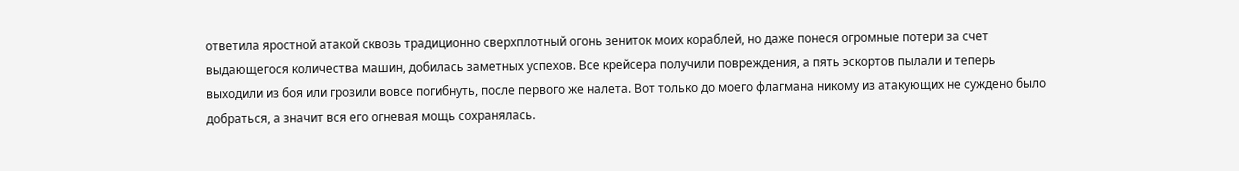ответила яростной атакой сквозь традиционно сверхплотный огонь зениток моих кораблей, но даже понеся огромные потери за счет выдающегося количества машин, добилась заметных успехов. Все крейсера получили повреждения, а пять эскортов пылали и теперь выходили из боя или грозили вовсе погибнуть, после первого же налета. Вот только до моего флагмана никому из атакующих не суждено было добраться, а значит вся его огневая мощь сохранялась.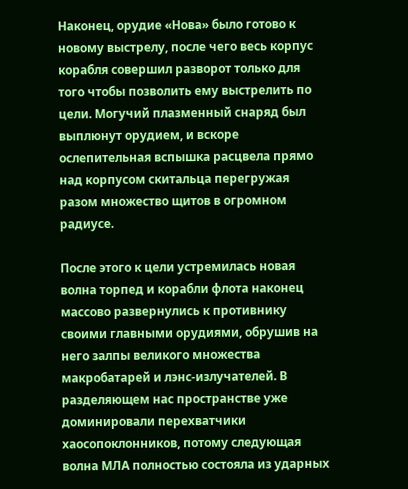Наконец, орудие «Нова» было готово к новому выстрелу, после чего весь корпус корабля совершил разворот только для того чтобы позволить ему выстрелить по цели. Могучий плазменный снаряд был выплюнут орудием, и вскоре ослепительная вспышка расцвела прямо над корпусом скитальца перегружая разом множество щитов в огромном радиусе.

После этого к цели устремилась новая волна торпед и корабли флота наконец массово развернулись к противнику своими главными орудиями, обрушив на него залпы великого множества макробатарей и лэнс-излучателей. В разделяющем нас пространстве уже доминировали перехватчики хаосопоклонников, потому следующая волна МЛА полностью состояла из ударных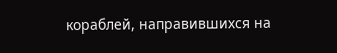кораблей, направившихся на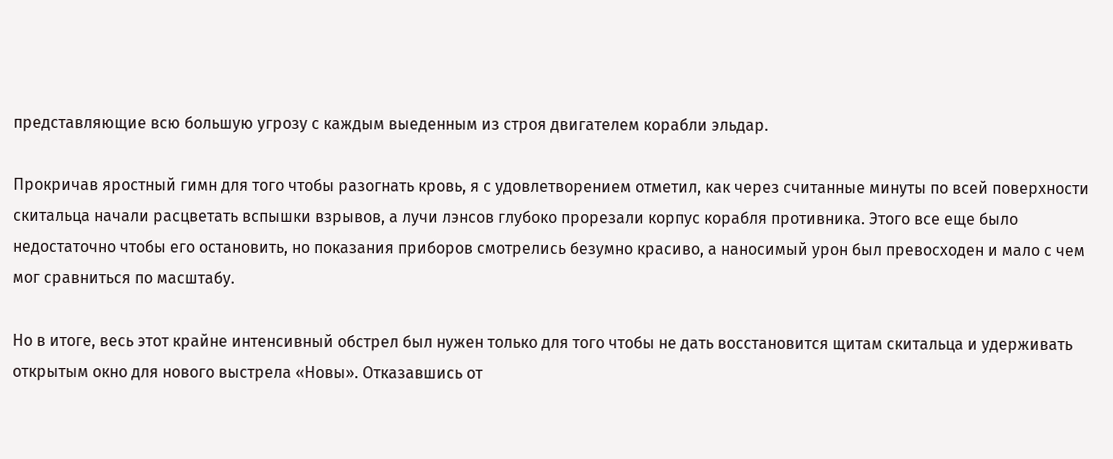представляющие всю большую угрозу с каждым выеденным из строя двигателем корабли эльдар.

Прокричав яростный гимн для того чтобы разогнать кровь, я с удовлетворением отметил, как через считанные минуты по всей поверхности скитальца начали расцветать вспышки взрывов, а лучи лэнсов глубоко прорезали корпус корабля противника. Этого все еще было недостаточно чтобы его остановить, но показания приборов смотрелись безумно красиво, а наносимый урон был превосходен и мало с чем мог сравниться по масштабу.

Но в итоге, весь этот крайне интенсивный обстрел был нужен только для того чтобы не дать восстановится щитам скитальца и удерживать открытым окно для нового выстрела «Новы». Отказавшись от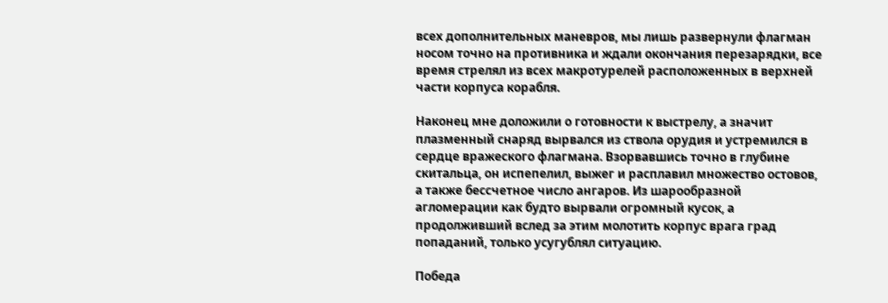всех дополнительных маневров, мы лишь развернули флагман носом точно на противника и ждали окончания перезарядки, все время стрелял из всех макротурелей расположенных в верхней части корпуса корабля.

Наконец мне доложили о готовности к выстрелу, а значит плазменный снаряд вырвался из ствола орудия и устремился в сердце вражеского флагмана. Взорвавшись точно в глубине скитальца, он испепелил, выжег и расплавил множество остовов, а также бессчетное число ангаров. Из шарообразной агломерации как будто вырвали огромный кусок, а продолживший вслед за этим молотить корпус врага град попаданий, только усугублял ситуацию.

Победа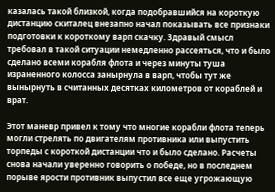казалась такой близкой, когда подобравшийся на короткую дистанцию скиталец внезапно начал показывать все признаки подготовки к короткому варп скачку. Здравый смысл требовал в такой ситуации немедленно рассеяться, что и было сделано всеми корабля флота и через минуты туша израненного колосса занырнула в варп, чтобы тут же вынырнуть в считанных десятках километров от кораблей и врат.

Этот маневр привел к тому что многие корабли флота теперь могли стрелять по двигателям противника или выпустить торпеды с короткой дистанции что и было сделано. Расчеты снова начали уверенно говорить о победе, но в последнем порыве ярости противник выпустил все еще угрожающую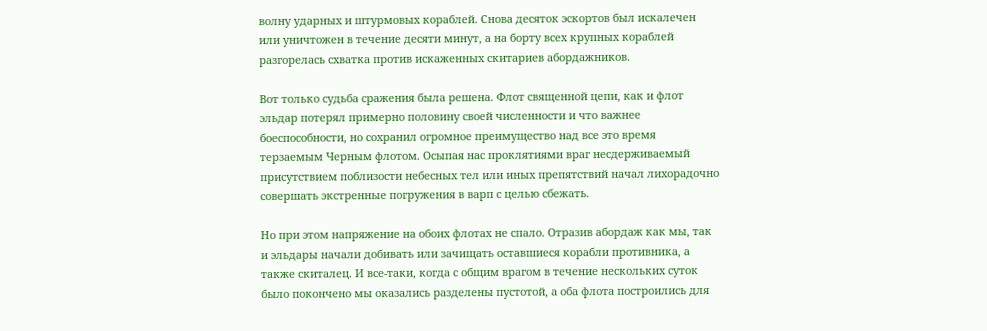волну ударных и штурмовых кораблей. Снова десяток эскортов был искалечен или уничтожен в течение десяти минут, а на борту всех крупных кораблей разгорелась схватка против искаженных скитариев абордажников.

Вот только судьба сражения была решена. Флот священной цепи, как и флот эльдар потерял примерно половину своей численности и что важнее боеспособности, но сохранил огромное преимущество над все это время терзаемым Черным флотом. Осыпая нас проклятиями враг несдерживаемый присутствием поблизости небесных тел или иных препятствий начал лихорадочно совершать экстренные погружения в варп с целью сбежать.

Но при этом напряжение на обоих флотах не спало. Отразив абордаж как мы, так и эльдары начали добивать или зачищать оставшиеся корабли противника, а также скиталец. И все-таки, когда с общим врагом в течение нескольких суток было покончено мы оказались разделены пустотой, а оба флота построились для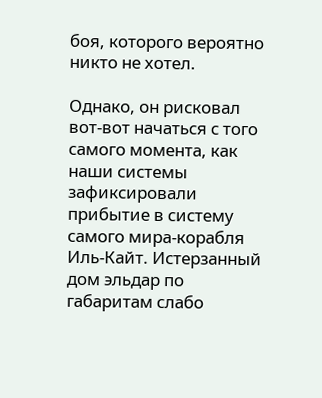боя, которого вероятно никто не хотел.

Однако, он рисковал вот-вот начаться с того самого момента, как наши системы зафиксировали прибытие в систему самого мира-корабля Иль-Кайт. Истерзанный дом эльдар по габаритам слабо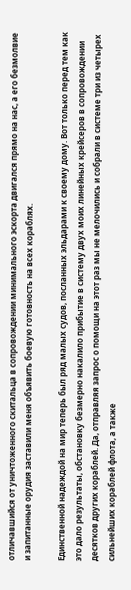отличавшийся от уничтоженного скитальца в сопровождении минимального эскорта двигался прямо на нас, а его безмолвие и запитанные орудия заставили меня объявить боевую готовность на всех кораблях.

Единственной надеждой на мир теперь был ряд малых судов, посланных эльдарами к своему дому. Вот только перед тем как это дало результаты, обстановку безмерно накалило прибытие в систему двух моих линейных крейсеров в сопровождении десятков других кораблей. Да, отправляя запрос о помощи на этот раз мы не мелочились и собрали в системе три из четырех сильнейших кораблей флота, а также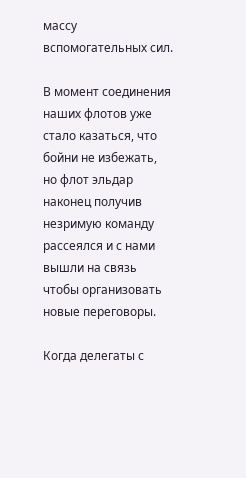массу вспомогательных сил.

В момент соединения наших флотов уже стало казаться, что бойни не избежать, но флот эльдар наконец получив незримую команду рассеялся и с нами вышли на связь чтобы организовать новые переговоры.

Когда делегаты с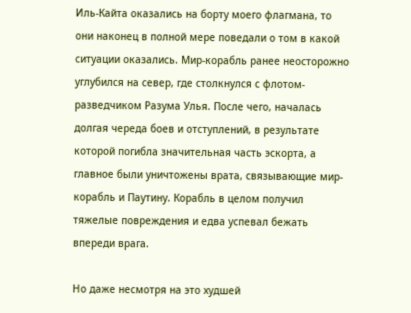Иль-Кайта оказались на борту моего флагмана, то они наконец в полной мере поведали о том в какой ситуации оказались. Мир-корабль ранее неосторожно углубился на север, где столкнулся с флотом-разведчиком Разума Улья. После чего, началась долгая череда боев и отступлений, в результате которой погибла значительная часть эскорта, а главное были уничтожены врата, связывающие мир-корабль и Паутину. Корабль в целом получил тяжелые повреждения и едва успевал бежать впереди врага.

Но даже несмотря на это худшей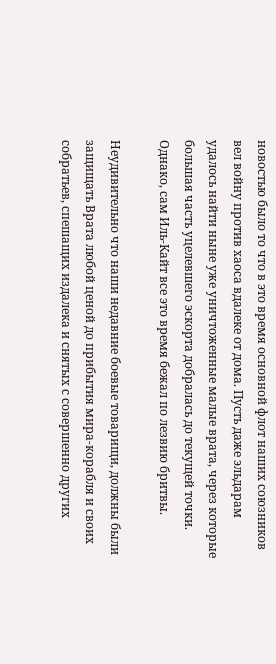новостью было то что в это время основной флот наших союзников вел войну против хаоса вдалеке от дома. Пусть даже эльдарам удалось найти ныне уже уничтоженные малые врата, через которые большая часть уцелевшего эскорта добралась до текущей точки. Однако, сам Иль-Кайт все это время бежал по лезвию бритвы.

Неудивительно что наши недавние боевые товарищи, должны были защищать Врата любой ценой до прибытия мира-корабля и своих собратьев, спешащих издалека и снятых с совершенно других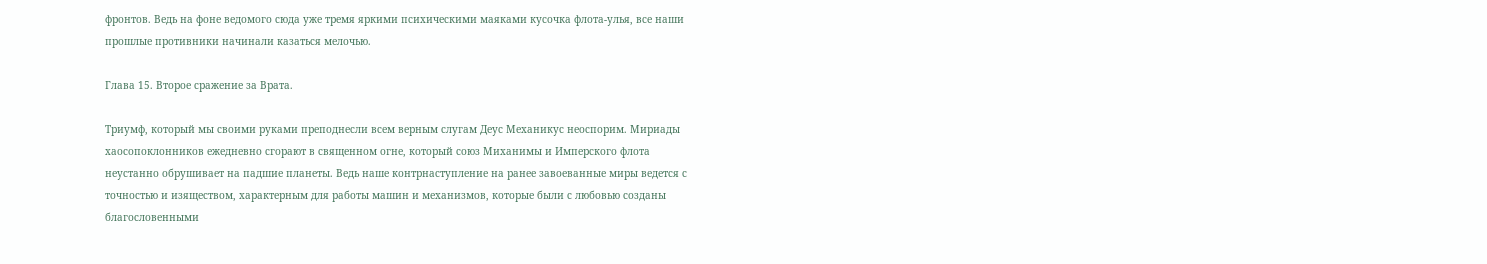фронтов. Ведь на фоне ведомого сюда уже тремя яркими психическими маяками кусочка флота-улья, все наши прошлые противники начинали казаться мелочью.

Глава 15. Второе сражение за Врата.

Триумф, который мы своими руками преподнесли всем верным слугам Деус Механикус неоспорим. Мириады хаосопоклонников ежедневно сгорают в священном огне, который союз Миханимы и Имперского флота неустанно обрушивает на падшие планеты. Ведь наше контрнаступление на ранее завоеванные миры ведется с точностью и изяществом, характерным для работы машин и механизмов, которые были с любовью созданы благословенными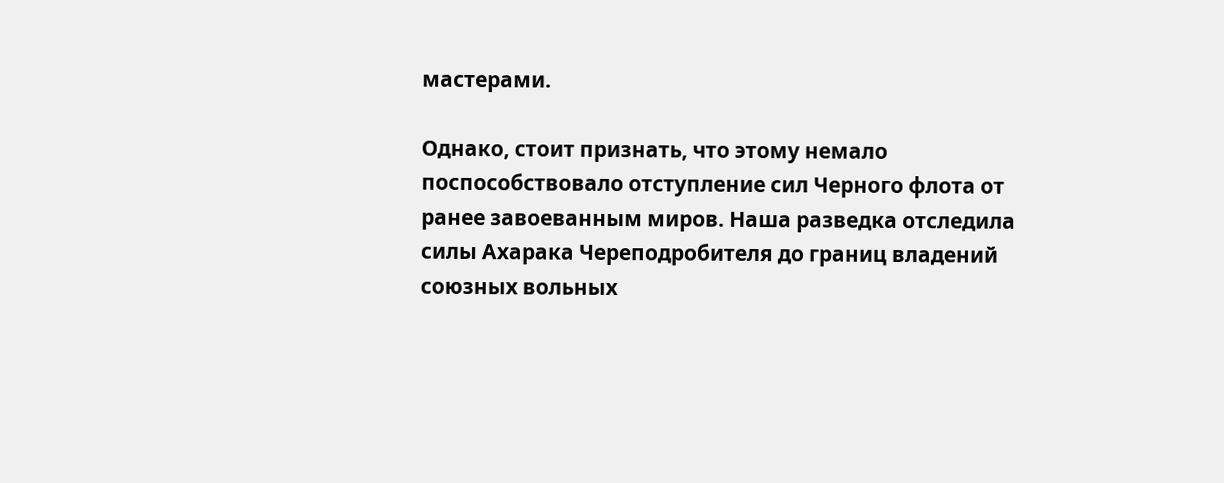мастерами.

Однако, стоит признать, что этому немало поспособствовало отступление сил Черного флота от ранее завоеванным миров. Наша разведка отследила силы Ахарака Череподробителя до границ владений союзных вольных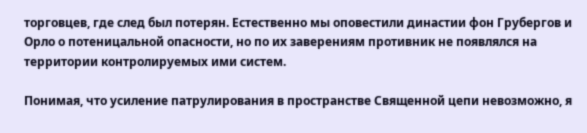торговцев, где след был потерян. Естественно мы оповестили династии фон Грубергов и Орло о потеницальной опасности, но по их заверениям противник не появлялся на территории контролируемых ими систем.

Понимая, что усиление патрулирования в пространстве Священной цепи невозможно, я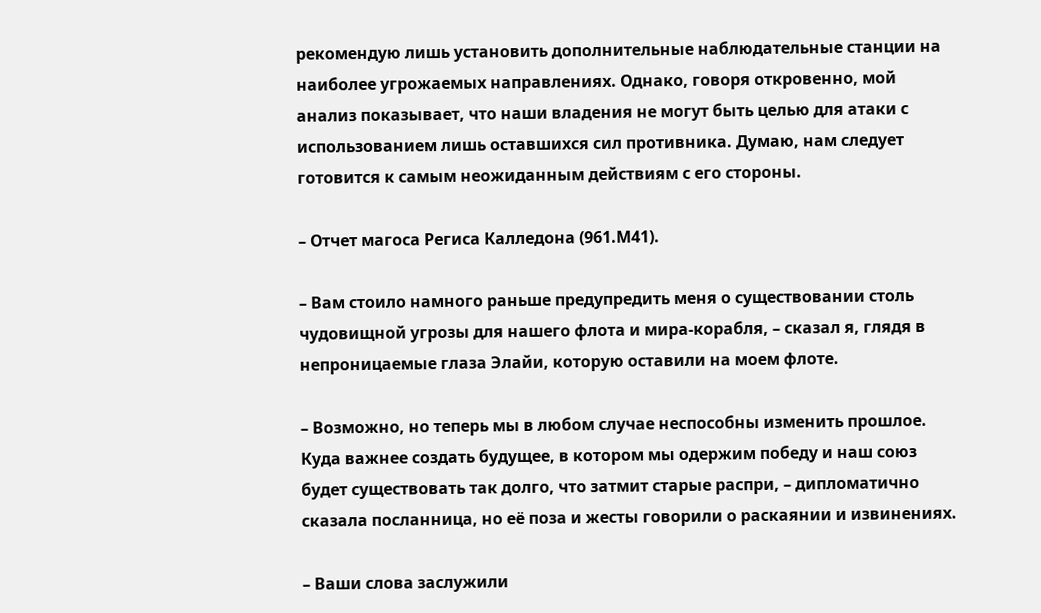рекомендую лишь установить дополнительные наблюдательные станции на наиболее угрожаемых направлениях. Однако, говоря откровенно, мой анализ показывает, что наши владения не могут быть целью для атаки с использованием лишь оставшихся сил противника. Думаю, нам следует готовится к самым неожиданным действиям с его стороны.

– Отчет магоса Региса Калледона (961.М41).

– Вам стоило намного раньше предупредить меня о существовании столь чудовищной угрозы для нашего флота и мира-корабля, – сказал я, глядя в непроницаемые глаза Элайи, которую оставили на моем флоте.

– Возможно, но теперь мы в любом случае неспособны изменить прошлое. Куда важнее создать будущее, в котором мы одержим победу и наш союз будет существовать так долго, что затмит старые распри, – дипломатично сказала посланница, но её поза и жесты говорили о раскаянии и извинениях.

– Ваши слова заслужили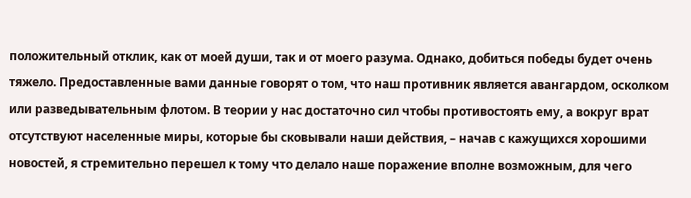положительный отклик, как от моей души, так и от моего разума. Однако, добиться победы будет очень тяжело. Предоставленные вами данные говорят о том, что наш противник является авангардом, осколком или разведывательным флотом. В теории у нас достаточно сил чтобы противостоять ему, а вокруг врат отсутствуют населенные миры, которые бы сковывали наши действия, – начав с кажущихся хорошими новостей, я стремительно перешел к тому что делало наше поражение вполне возможным, для чего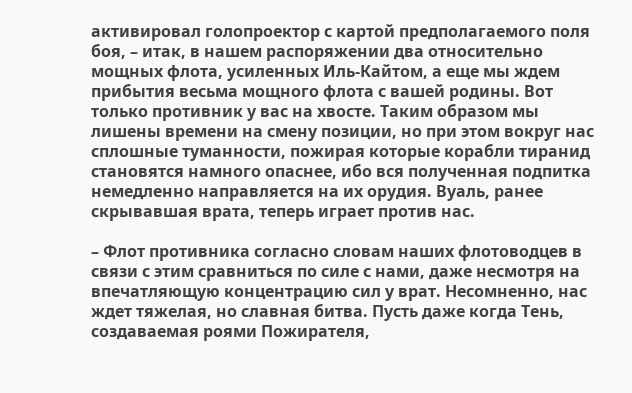активировал голопроектор с картой предполагаемого поля боя, – итак, в нашем распоряжении два относительно мощных флота, усиленных Иль-Кайтом, а еще мы ждем прибытия весьма мощного флота с вашей родины. Вот только противник у вас на хвосте. Таким образом мы лишены времени на смену позиции, но при этом вокруг нас сплошные туманности, пожирая которые корабли тиранид становятся намного опаснее, ибо вся полученная подпитка немедленно направляется на их орудия. Вуаль, ранее скрывавшая врата, теперь играет против нас.

– Флот противника согласно словам наших флотоводцев в связи с этим сравниться по силе с нами, даже несмотря на впечатляющую концентрацию сил у врат. Несомненно, нас ждет тяжелая, но славная битва. Пусть даже когда Тень, создаваемая роями Пожирателя,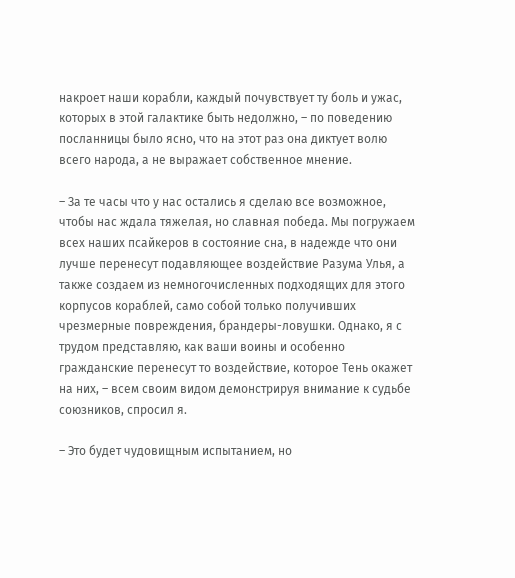накроет наши корабли, каждый почувствует ту боль и ужас, которых в этой галактике быть недолжно, – по поведению посланницы было ясно, что на этот раз она диктует волю всего народа, а не выражает собственное мнение.

– За те часы что у нас остались я сделаю все возможное, чтобы нас ждала тяжелая, но славная победа. Мы погружаем всех наших псайкеров в состояние сна, в надежде что они лучше перенесут подавляющее воздействие Разума Улья, а также создаем из немногочисленных подходящих для этого корпусов кораблей, само собой только получивших чрезмерные повреждения, брандеры-ловушки. Однако, я с трудом представляю, как ваши воины и особенно гражданские перенесут то воздействие, которое Тень окажет на них, – всем своим видом демонстрируя внимание к судьбе союзников, спросил я.

– Это будет чудовищным испытанием, но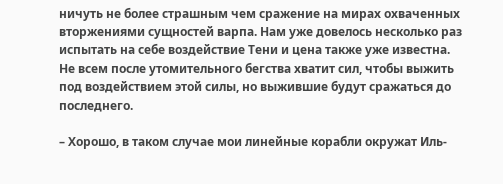ничуть не более страшным чем сражение на мирах охваченных вторжениями сущностей варпа. Нам уже довелось несколько раз испытать на себе воздействие Тени и цена также уже известна. Не всем после утомительного бегства хватит сил, чтобы выжить под воздействием этой силы, но выжившие будут сражаться до последнего.

– Хорошо, в таком случае мои линейные корабли окружат Иль-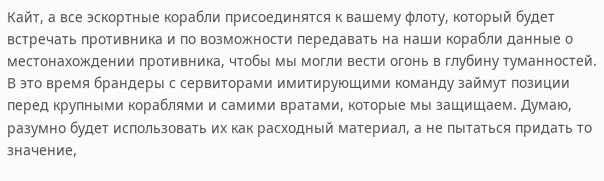Кайт, а все эскортные корабли присоединятся к вашему флоту, который будет встречать противника и по возможности передавать на наши корабли данные о местонахождении противника, чтобы мы могли вести огонь в глубину туманностей. В это время брандеры с сервиторами имитирующими команду займут позиции перед крупными кораблями и самими вратами, которые мы защищаем. Думаю, разумно будет использовать их как расходный материал, а не пытаться придать то значение,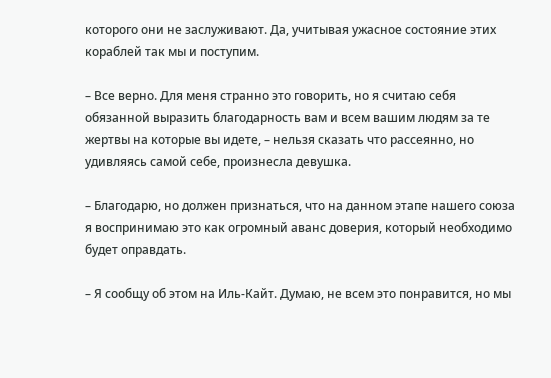которого они не заслуживают. Да, учитывая ужасное состояние этих кораблей так мы и поступим.

– Все верно. Для меня странно это говорить, но я считаю себя обязанной выразить благодарность вам и всем вашим людям за те жертвы на которые вы идете, – нельзя сказать что рассеянно, но удивляясь самой себе, произнесла девушка.

– Благодарю, но должен признаться, что на данном этапе нашего союза я воспринимаю это как огромный аванс доверия, который необходимо будет оправдать.

– Я сообщу об этом на Иль-Кайт. Думаю, не всем это понравится, но мы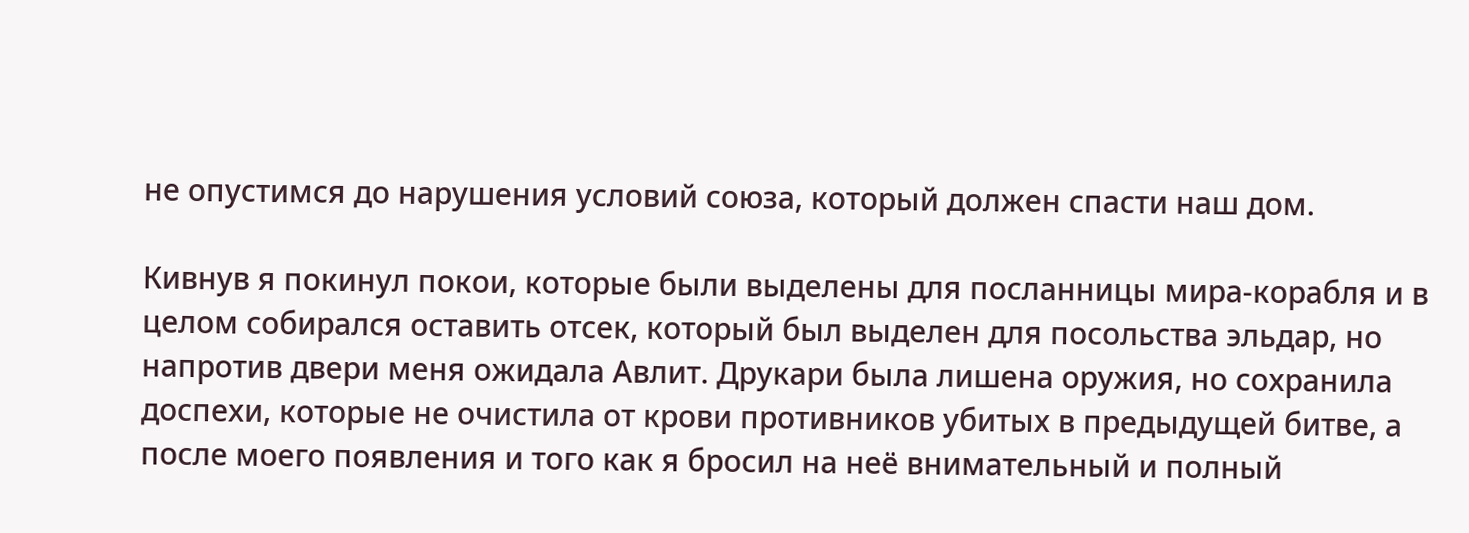не опустимся до нарушения условий союза, который должен спасти наш дом.

Кивнув я покинул покои, которые были выделены для посланницы мира-корабля и в целом собирался оставить отсек, который был выделен для посольства эльдар, но напротив двери меня ожидала Авлит. Друкари была лишена оружия, но сохранила доспехи, которые не очистила от крови противников убитых в предыдущей битве, а после моего появления и того как я бросил на неё внимательный и полный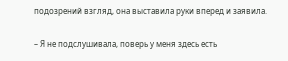подозрений взгляд, она выставила руки вперед и заявила.

– Я не подслушивала, поверь у меня здесь есть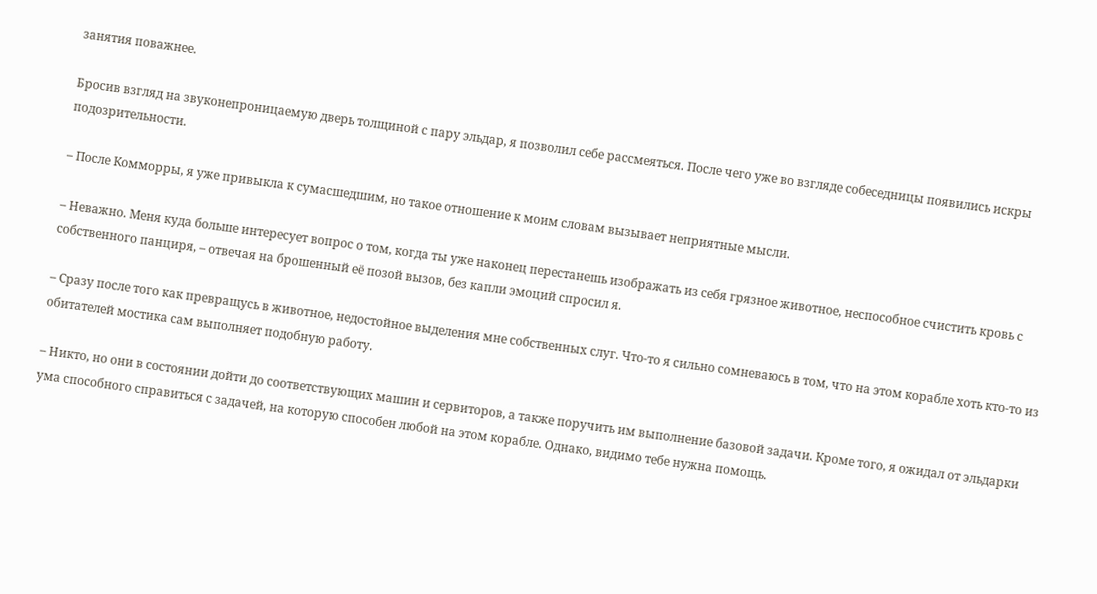занятия поважнее.

Бросив взгляд на звуконепроницаемую дверь толщиной с пару эльдар, я позволил себе рассмеяться. После чего уже во взгляде собеседницы появились искры подозрительности.

– После Комморры, я уже привыкла к сумасшедшим, но такое отношение к моим словам вызывает неприятные мысли.

– Неважно. Меня куда больше интересует вопрос о том, когда ты уже наконец перестанешь изображать из себя грязное животное, неспособное счистить кровь с собственного панциря, – отвечая на брошенный её позой вызов, без капли эмоций спросил я.

– Сразу после того как превращусь в животное, недостойное выделения мне собственных слуг. Что-то я сильно сомневаюсь в том, что на этом корабле хоть кто-то из обитателей мостика сам выполняет подобную работу.

– Никто, но они в состоянии дойти до соответствующих машин и сервиторов, а также поручить им выполнение базовой задачи. Кроме того, я ожидал от эльдарки ума способного справиться с задачей, на которую способен любой на этом корабле. Однако, видимо тебе нужна помощь.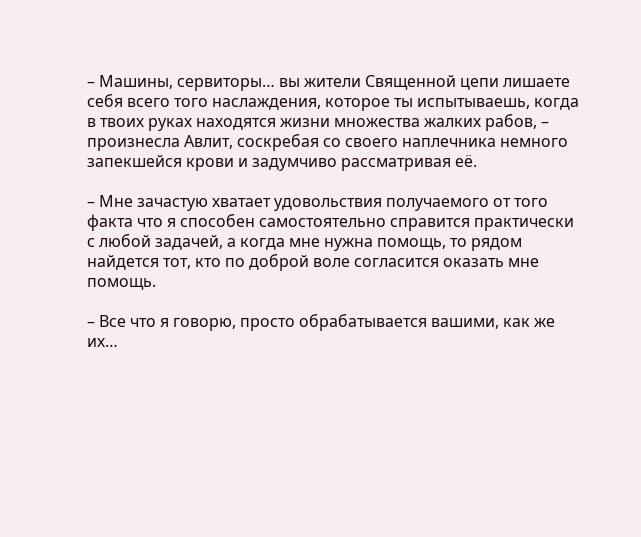– Машины, сервиторы… вы жители Священной цепи лишаете себя всего того наслаждения, которое ты испытываешь, когда в твоих руках находятся жизни множества жалких рабов, – произнесла Авлит, соскребая со своего наплечника немного запекшейся крови и задумчиво рассматривая её.

– Мне зачастую хватает удовольствия получаемого от того факта что я способен самостоятельно справится практически с любой задачей, а когда мне нужна помощь, то рядом найдется тот, кто по доброй воле согласится оказать мне помощь.

– Все что я говорю, просто обрабатывается вашими, как же их…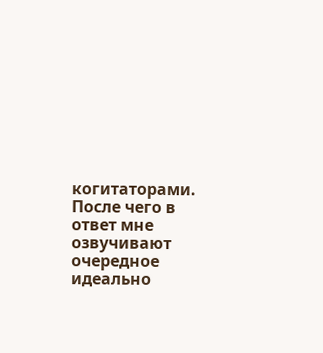когитаторами. После чего в ответ мне озвучивают очередное идеально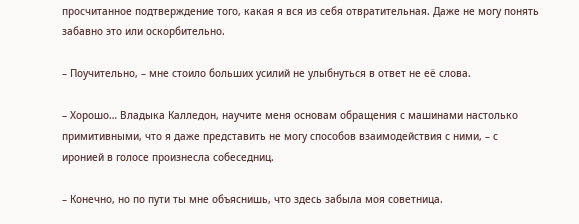просчитанное подтверждение того, какая я вся из себя отвратительная. Даже не могу понять забавно это или оскорбительно.

– Поучительно, – мне стоило больших усилий не улыбнуться в ответ не её слова.

– Хорошо… Владыка Калледон, научите меня основам обращения с машинами настолько примитивными, что я даже представить не могу способов взаимодействия с ними, – с иронией в голосе произнесла собеседниц.

– Конечно, но по пути ты мне объяснишь, что здесь забыла моя советница.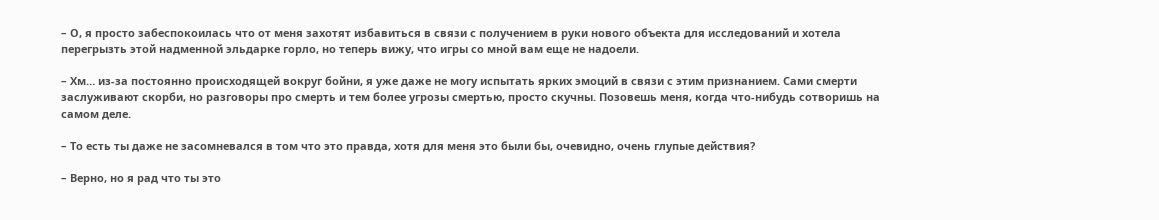– О, я просто забеспокоилась что от меня захотят избавиться в связи с получением в руки нового объекта для исследований и хотела перегрызть этой надменной эльдарке горло, но теперь вижу, что игры со мной вам еще не надоели.

– Хм… из-за постоянно происходящей вокруг бойни, я уже даже не могу испытать ярких эмоций в связи с этим признанием. Сами смерти заслуживают скорби, но разговоры про смерть и тем более угрозы смертью, просто скучны. Позовешь меня, когда что-нибудь сотворишь на самом деле.

– То есть ты даже не засомневался в том что это правда, хотя для меня это были бы, очевидно, очень глупые действия?

– Верно, но я рад что ты это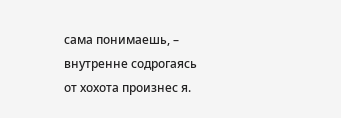сама понимаешь, – внутренне содрогаясь от хохота произнес я.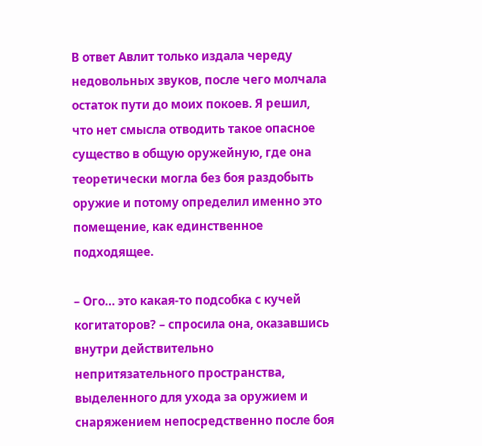В ответ Авлит только издала череду недовольных звуков, после чего молчала остаток пути до моих покоев. Я решил, что нет смысла отводить такое опасное существо в общую оружейную, где она теоретически могла без боя раздобыть оружие и потому определил именно это помещение, как единственное подходящее.

– Ого… это какая-то подсобка с кучей когитаторов? – спросила она, оказавшись внутри действительно непритязательного пространства, выделенного для ухода за оружием и снаряжением непосредственно после боя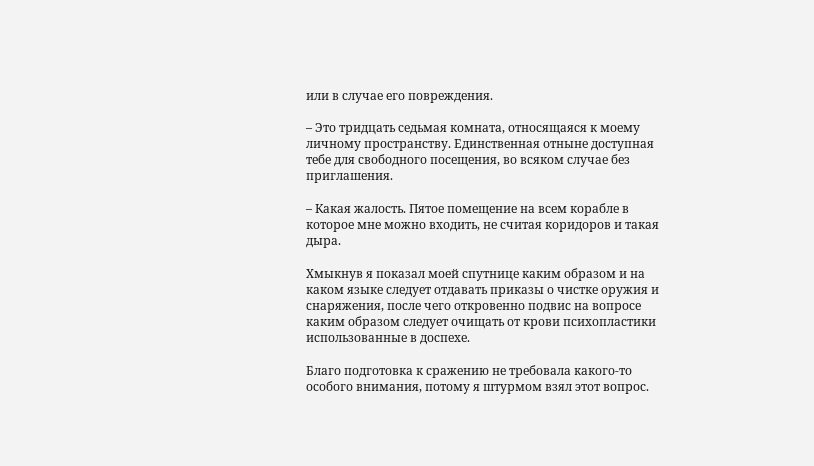или в случае его повреждения.

– Это тридцать седьмая комната, относящаяся к моему личному пространству. Единственная отныне доступная тебе для свободного посещения, во всяком случае без приглашения.

– Какая жалость. Пятое помещение на всем корабле в которое мне можно входить, не считая коридоров и такая дыра.

Хмыкнув я показал моей спутнице каким образом и на каком языке следует отдавать приказы о чистке оружия и снаряжения, после чего откровенно подвис на вопросе каким образом следует очищать от крови психопластики использованные в доспехе.

Благо подготовка к сражению не требовала какого-то особого внимания, потому я штурмом взял этот вопрос.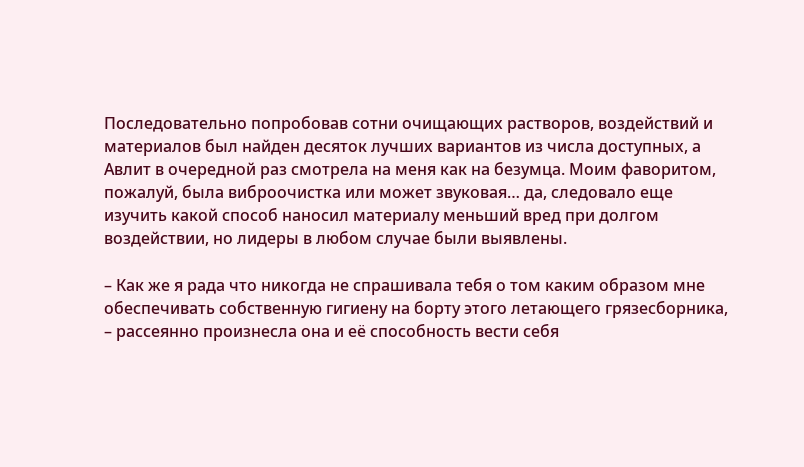Последовательно попробовав сотни очищающих растворов, воздействий и материалов был найден десяток лучших вариантов из числа доступных, а Авлит в очередной раз смотрела на меня как на безумца. Моим фаворитом, пожалуй, была виброочистка или может звуковая… да, следовало еще изучить какой способ наносил материалу меньший вред при долгом воздействии, но лидеры в любом случае были выявлены.

– Как же я рада что никогда не спрашивала тебя о том каким образом мне обеспечивать собственную гигиену на борту этого летающего грязесборника, – рассеянно произнесла она и её способность вести себя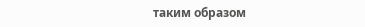таким образом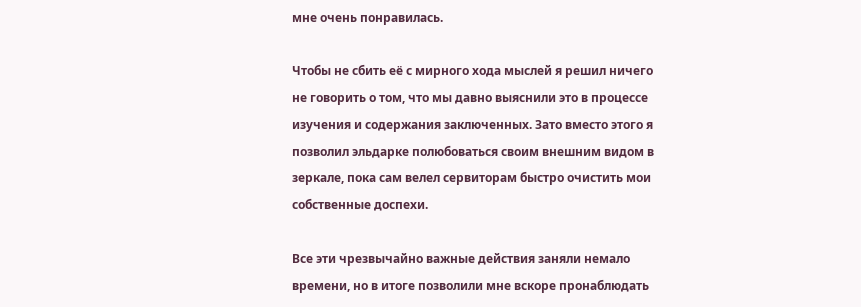мне очень понравилась.

Чтобы не сбить её с мирного хода мыслей я решил ничего не говорить о том, что мы давно выяснили это в процессе изучения и содержания заключенных. Зато вместо этого я позволил эльдарке полюбоваться своим внешним видом в зеркале, пока сам велел сервиторам быстро очистить мои собственные доспехи.

Все эти чрезвычайно важные действия заняли немало времени, но в итоге позволили мне вскоре пронаблюдать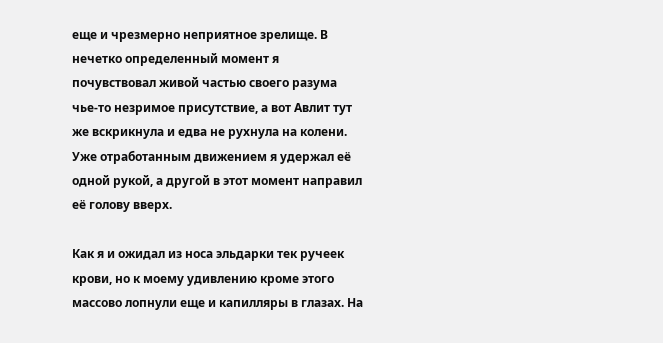еще и чрезмерно неприятное зрелище. В нечетко определенный момент я почувствовал живой частью своего разума чье-то незримое присутствие, а вот Авлит тут же вскрикнула и едва не рухнула на колени. Уже отработанным движением я удержал её одной рукой, а другой в этот момент направил её голову вверх.

Как я и ожидал из носа эльдарки тек ручеек крови, но к моему удивлению кроме этого массово лопнули еще и капилляры в глазах. На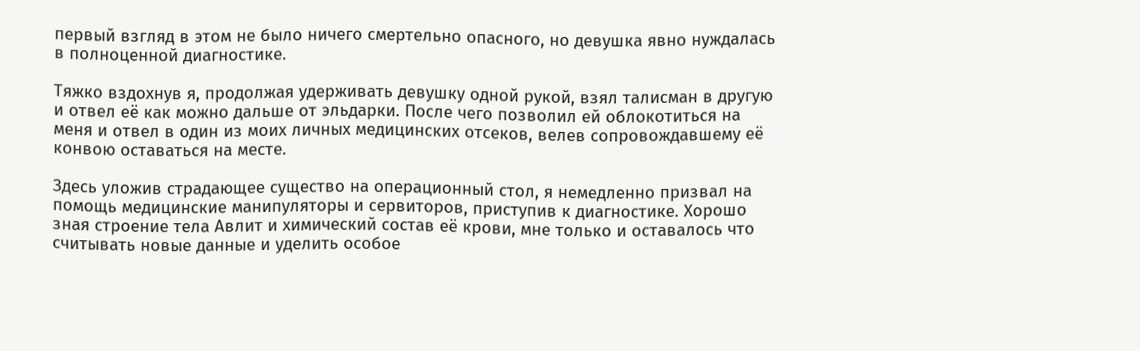первый взгляд в этом не было ничего смертельно опасного, но девушка явно нуждалась в полноценной диагностике.

Тяжко вздохнув я, продолжая удерживать девушку одной рукой, взял талисман в другую и отвел её как можно дальше от эльдарки. После чего позволил ей облокотиться на меня и отвел в один из моих личных медицинских отсеков, велев сопровождавшему её конвою оставаться на месте.

Здесь уложив страдающее существо на операционный стол, я немедленно призвал на помощь медицинские манипуляторы и сервиторов, приступив к диагностике. Хорошо зная строение тела Авлит и химический состав её крови, мне только и оставалось что считывать новые данные и уделить особое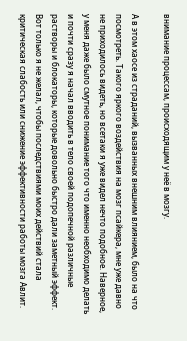внимание процессам, происходящим у неё в мозгу.

А в этом хаосе из страданий, вызванных внешним влиянием, было на что посмотреть. Такого яркого воздействия на мозг псайкера, мне уже давно не приходилось видеть, но всетаки я уже видел нечто подобное. Наверное, у меня даже было смутное понимание того что именно необходимо делать и почти сразу я начал вводить в тело своей подопечной различные растворы и блокаторы, которые довольно быстро дали заметный эффект. Вот только я не желал, чтобы последствиями моих действий стала критическая слабость или снижение эффективности работы мозга Авлит.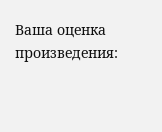Ваша оценка произведения: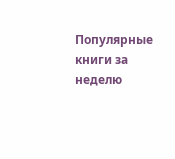Популярные книги за неделю